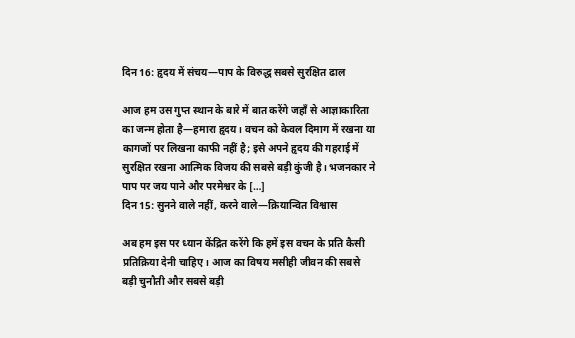दिन 16: हृदय में संचय—पाप के विरुद्ध सबसे सुरक्षित ढाल

आज हम उस गुप्त स्थान के बारे में बात करेंगे जहाँ से आज्ञाकारिता का जन्म होता है—हमारा हृदय। वचन को केवल दिमाग में रखना या कागजों पर लिखना काफी नहीं है; इसे अपने हृदय की गहराई में सुरक्षित रखना आत्मिक विजय की सबसे बड़ी कुंजी है। भजनकार ने पाप पर जय पाने और परमेश्वर के […]
दिन 15: सुनने वाले नहीं, करने वाले—क्रियान्वित विश्वास

अब हम इस पर ध्यान केंद्रित करेंगे कि हमें इस वचन के प्रति कैसी प्रतिक्रिया देनी चाहिए। आज का विषय मसीही जीवन की सबसे बड़ी चुनौती और सबसे बड़ी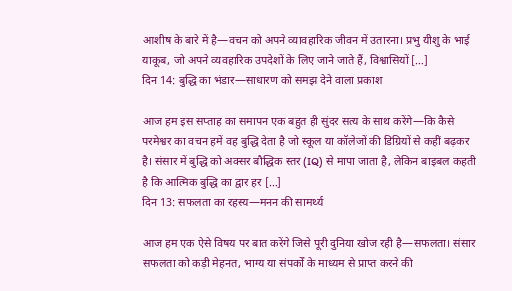आशीष के बारे में है—वचन को अपने व्यावहारिक जीवन में उतारना। प्रभु यीशु के भाई याकूब, जो अपने व्यवहारिक उपदेशों के लिए जाने जाते हैं, विश्वासियों […]
दिन 14: बुद्धि का भंडार—साधारण को समझ देने वाला प्रकाश

आज हम इस सप्ताह का समापन एक बहुत ही सुंदर सत्य के साथ करेंगे—कि कैसे परमेश्वर का वचन हमें वह बुद्धि देता है जो स्कूल या कॉलेजों की डिग्रियों से कहीं बढ़कर है। संसार में बुद्धि को अक्सर बौद्धिक स्तर (IQ) से मापा जाता है, लेकिन बाइबल कहती है कि आत्मिक बुद्धि का द्वार हर […]
दिन 13: सफलता का रहस्य—मनन की सामर्थ्य

आज हम एक ऐसे विषय पर बात करेंगे जिसे पूरी दुनिया खोज रही है—सफलता। संसार सफलता को कड़ी मेहनत, भाग्य या संपर्कों के माध्यम से प्राप्त करने की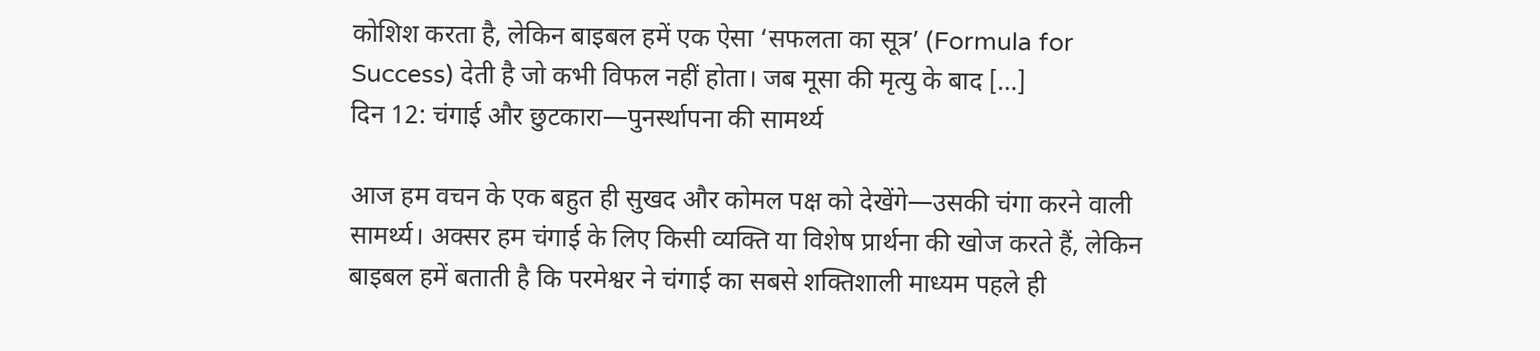कोशिश करता है, लेकिन बाइबल हमें एक ऐसा ‘सफलता का सूत्र’ (Formula for Success) देती है जो कभी विफल नहीं होता। जब मूसा की मृत्यु के बाद […]
दिन 12: चंगाई और छुटकारा—पुनर्स्थापना की सामर्थ्य

आज हम वचन के एक बहुत ही सुखद और कोमल पक्ष को देखेंगे—उसकी चंगा करने वाली सामर्थ्य। अक्सर हम चंगाई के लिए किसी व्यक्ति या विशेष प्रार्थना की खोज करते हैं, लेकिन बाइबल हमें बताती है कि परमेश्वर ने चंगाई का सबसे शक्तिशाली माध्यम पहले ही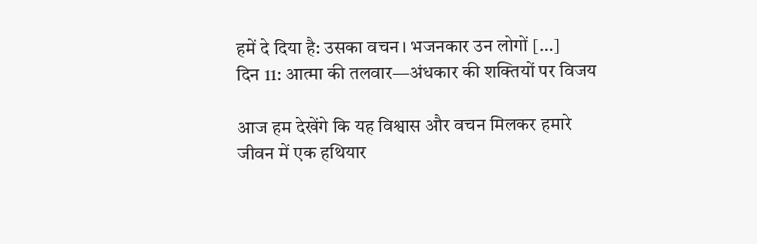हमें दे दिया है: उसका वचन। भजनकार उन लोगों […]
दिन 11: आत्मा की तलवार—अंधकार की शक्तियों पर विजय

आज हम देखेंगे कि यह विश्वास और वचन मिलकर हमारे जीवन में एक हथियार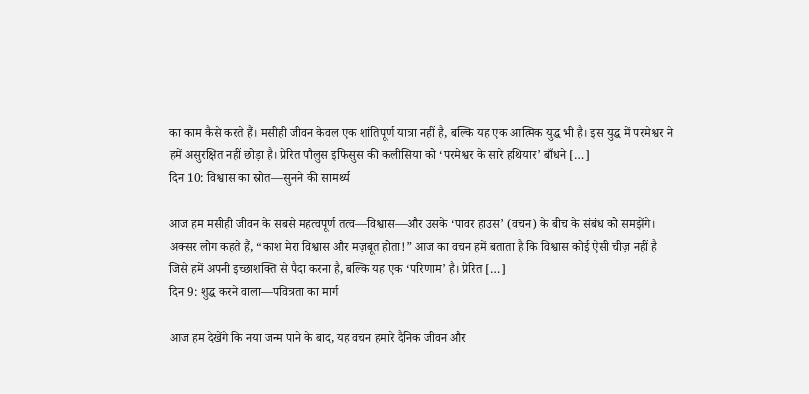का काम कैसे करते हैं। मसीही जीवन केवल एक शांतिपूर्ण यात्रा नहीं है, बल्कि यह एक आत्मिक युद्ध भी है। इस युद्ध में परमेश्वर ने हमें असुरक्षित नहीं छोड़ा है। प्रेरित पौलुस इफिसुस की कलीसिया को ‘परमेश्वर के सारे हथियार’ बाँधने […]
दिन 10: विश्वास का स्रोत—सुनने की सामर्थ्य

आज हम मसीही जीवन के सबसे महत्वपूर्ण तत्व—विश्वास—और उसके ‘पावर हाउस’ (वचन) के बीच के संबंध को समझेंगे। अक्सर लोग कहते हैं, “काश मेरा विश्वास और मज़बूत होता!” आज का वचन हमें बताता है कि विश्वास कोई ऐसी चीज़ नहीं है जिसे हमें अपनी इच्छाशक्ति से पैदा करना है, बल्कि यह एक ‘परिणाम’ है। प्रेरित […]
दिन 9: शुद्ध करने वाला—पवित्रता का मार्ग

आज हम देखेंगे कि नया जन्म पाने के बाद, यह वचन हमारे दैनिक जीवन और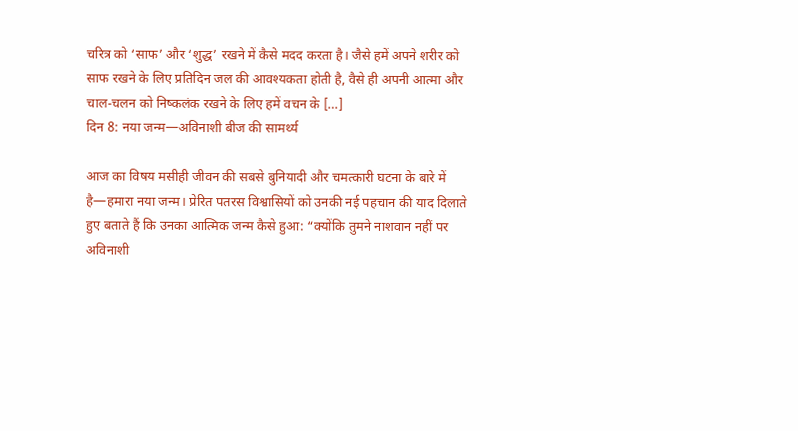चरित्र को ‘साफ’ और ‘शुद्ध’ रखने में कैसे मदद करता है। जैसे हमें अपने शरीर को साफ रखने के लिए प्रतिदिन जल की आवश्यकता होती है, वैसे ही अपनी आत्मा और चाल-चलन को निष्कलंक रखने के लिए हमें वचन के […]
दिन 8: नया जन्म—अविनाशी बीज की सामर्थ्य

आज का विषय मसीही जीवन की सबसे बुनियादी और चमत्कारी घटना के बारे में है—हमारा नया जन्म। प्रेरित पतरस विश्वासियों को उनकी नई पहचान की याद दिलाते हुए बताते हैं कि उनका आत्मिक जन्म कैसे हुआ: “क्योंकि तुमने नाशवान नहीं पर अविनाशी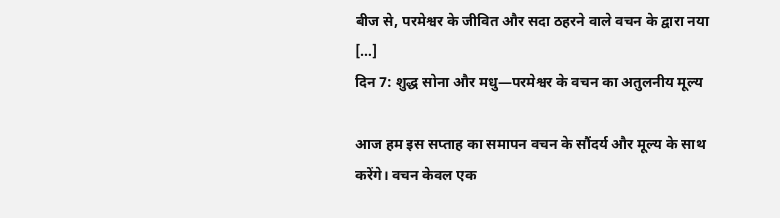बीज से, परमेश्वर के जीवित और सदा ठहरने वाले वचन के द्वारा नया […]
दिन 7: शुद्ध सोना और मधु—परमेश्वर के वचन का अतुलनीय मूल्य

आज हम इस सप्ताह का समापन वचन के सौंदर्य और मूल्य के साथ करेंगे। वचन केवल एक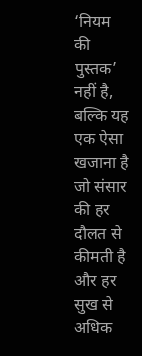‘नियम की पुस्तक’ नहीं है, बल्कि यह एक ऐसा खजाना है जो संसार की हर दौलत से कीमती है और हर सुख से अधिक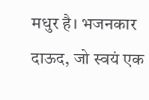मधुर है। भजनकार दाऊद, जो स्वयं एक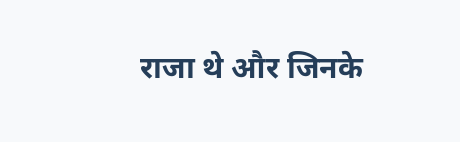राजा थे और जिनके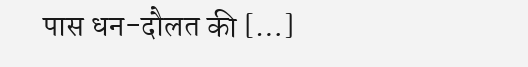पास धन-दौलत की […]